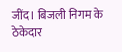जींद। बिजली निगम के ठेकेदार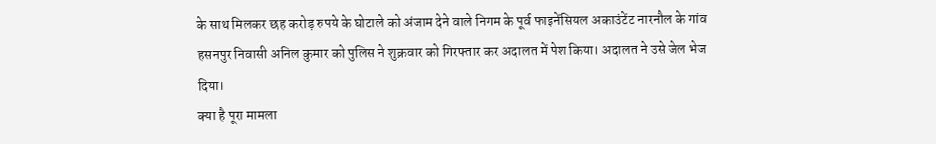के साथ मिलकर छह करोड़ रुपये के घोटाले को अंजाम देने वाले निगम के पूर्व फाइनेंसियल अकाउंटेंट नारनौल के गांव हसनपुर निवासी अनिल कुमार को पुलिस ने शुक्रवार को गिरफ्तार कर अदालत में पेश किया। अदालत ने उसे जेल भेज दिया।
क्या है पूरा मामला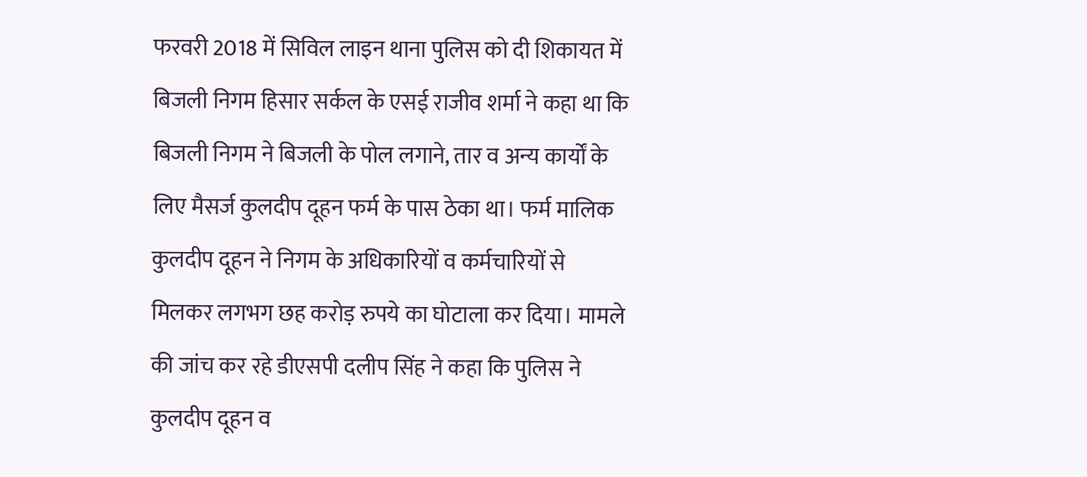फरवरी 2018 में सिविल लाइन थाना पुलिस को दी शिकायत में बिजली निगम हिसार सर्कल के एसई राजीव शर्मा ने कहा था कि बिजली निगम ने बिजली के पोल लगाने, तार व अन्य कार्यों के लिए मैसर्ज कुलदीप दूहन फर्म के पास ठेका था। फर्म मालिक कुलदीप दूहन ने निगम के अधिकारियों व कर्मचारियों से मिलकर लगभग छह करोड़ रुपये का घोटाला कर दिया। मामले की जांच कर रहे डीएसपी दलीप सिंह ने कहा कि पुलिस ने कुलदीप दूहन व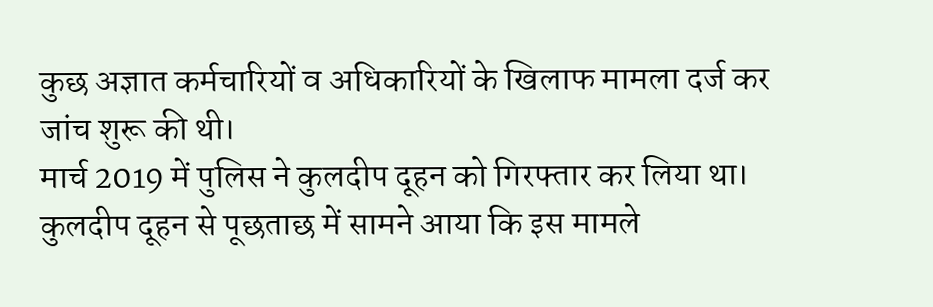कुछ अज्ञात कर्मचारियों व अधिकारियों के खिलाफ मामला दर्ज कर जांच शुरू की थी।
मार्च 2019 में पुलिस ने कुलदीप दूहन को गिरफ्तार कर लिया था। कुलदीप दूहन से पूछताछ में सामने आया कि इस मामले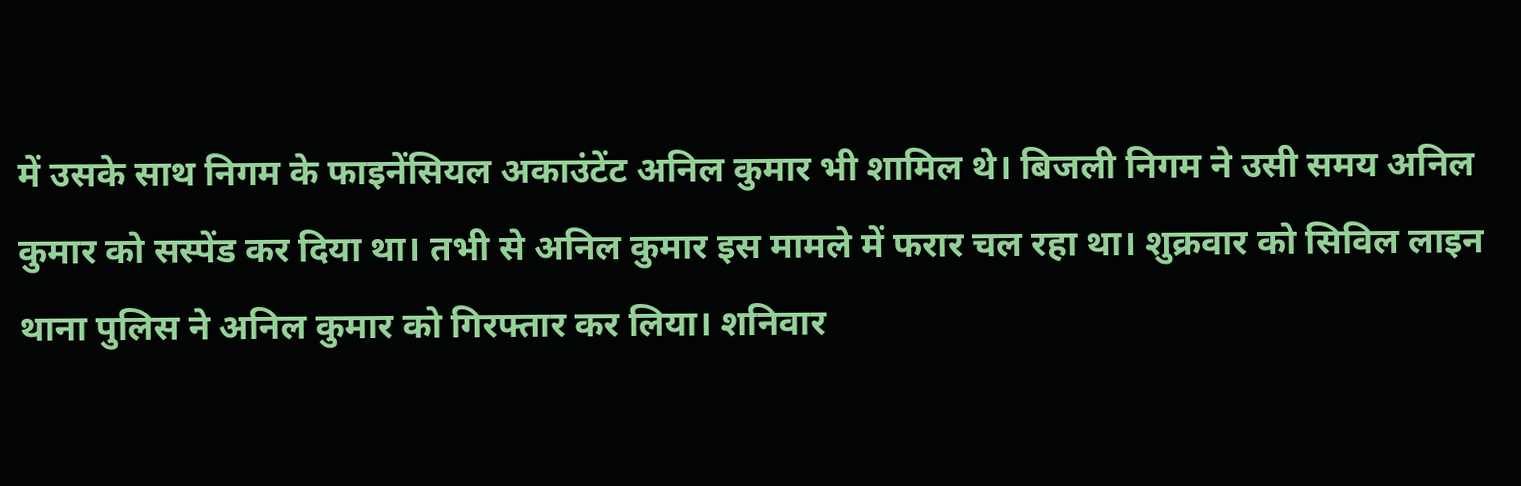में उसके साथ निगम के फाइनेंसियल अकाउंटेंट अनिल कुमार भी शामिल थे। बिजली निगम ने उसी समय अनिल कुमार को सस्पेंड कर दिया था। तभी से अनिल कुमार इस मामले में फरार चल रहा था। शुक्रवार को सिविल लाइन थाना पुलिस ने अनिल कुमार को गिरफ्तार कर लिया। शनिवार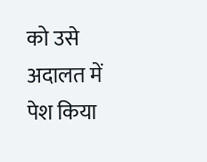को उसे अदालत में पेश किया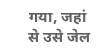गया, जहां से उसे जेल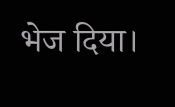भेज दिया।